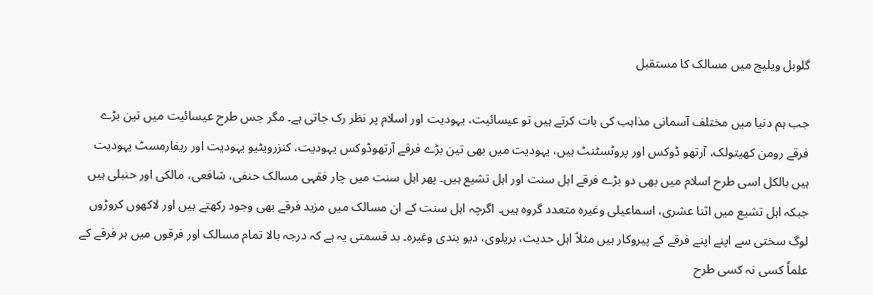گلوبل ویلیج میں مسالک کا مستقبل

جب ہم دنیا میں مختلف آسمانی مذاہب کی بات کرتے ہیں تو عیسائیت، یہودیت اور اسلام پر نظر رک جاتی ہے۔ مگر جس طرح عیسائیت میں تین بڑے فرقے رومن کھیتولک، آرتھو ڈوکس اور پروٹسٹنٹ ہیں، یہودیت میں بھی تین بڑے فرقے آرتھوڈوکس یہودیت، کنزرویٹیو یہودیت اور ریفارمسٹ یہودیت ہیں بالکل اسی طرح اسلام میں بھی دو بڑے فرقے اہل سنت اور اہل تشیع ہیں۔ پھر اہل سنت میں چار فقہی مسالک حنفی، شافعی، مالکی اور حنبلی ہیں جبکہ اہل تشیع میں اثنا عشری، اسماعیلی وغیرہ متعدد گروہ ہیں۔ اگرچہ اہل سنت کے ان مسالک میں مزید فرقے بھی وجود رکھتے ہیں اور لاکھوں کروڑوں لوگ سختی سے اپنے اپنے فرقے کے پیروکار ہیں مثلاً اہل حدیث، بریلوی، دیو بندی وغیرہ۔ بد قسمتی یہ ہے کہ درجہ بالا تمام مسالک اور فرقوں میں ہر فرقے کے علماٗ کسی نہ کسی طرح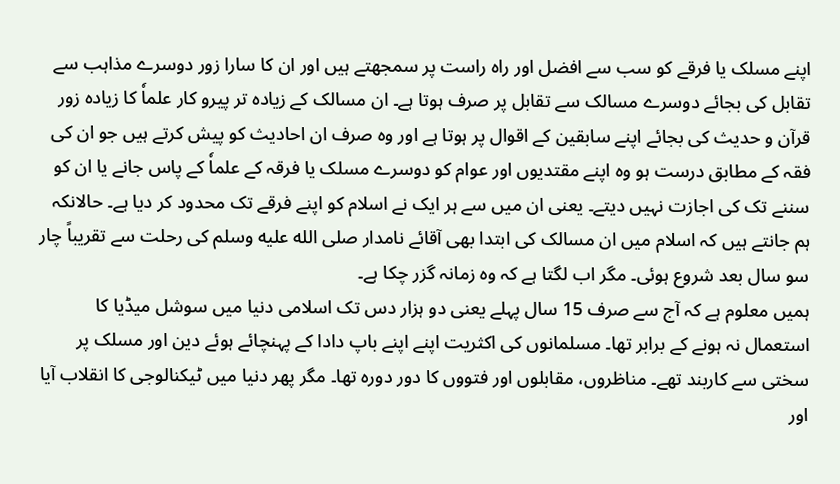اپنے مسلک یا فرقے کو سب سے افضل اور راہ راست پر سمجھتے ہیں اور ان کا سارا زور دوسرے مذاہب سے تقابل کی بجائے دوسرے مسالک سے تقابل پر صرف ہوتا ہے۔ ان مسالک کے زیادہ تر پیرو کار علماٗ کا زیادہ زور قرآن و حدیث کی بجائے اپنے سابقین کے اقوال پر ہوتا ہے اور وہ صرف ان احادیث کو پیش کرتے ہیں جو ان کی فقہ کے مطابق درست ہو وہ اپنے مقتدیوں اور عوام کو دوسرے مسلک یا فرقہ کے علماٗ کے پاس جانے یا ان کو سننے تک کی اجازت نہیں دیتے۔ یعنی ان میں سے ہر ایک نے اسلام کو اپنے فرقے تک محدود کر دیا ہے۔ حالانکہ ہم جانتے ہیں کہ اسلام میں ان مسالک کی ابتدا بھی آقائے نامدار صلى الله عليه وسلم کی رحلت سے تقریباً چار سو سال بعد شروع ہوئی۔ مگر اب لگتا ہے کہ وہ زمانہ گزر چکا ہے۔
ہمیں معلوم ہے کہ آج سے صرف 15 سال پہلے یعنی دو ہزار دس تک اسلامی دنیا میں سوشل میڈیا کا استعمال نہ ہونے کے برابر تھا۔ مسلمانوں کی اکثریت اپنے اپنے باپ دادا کے پہنچائے ہوئے دین اور مسلک پر سختی سے کاربند تھے۔ مناظروں، مقابلوں اور فتووں کا دور دورہ تھا۔ مگر پھر دنیا میں ٹیکنالوجی کا انقلاب آیا اور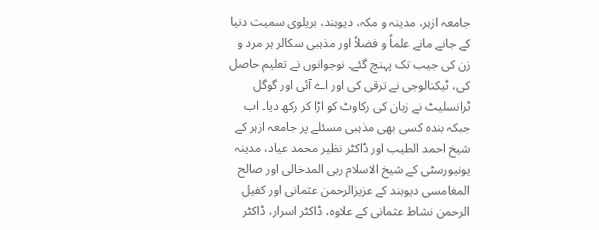جامعہ ازہر، مدینہ و مکہ، دیوبند، بریلوی سمیت دنیا کے جانے مانے علماٗ و فضلاٗ اور مذہبی سکالر ہر مرد و زن کی جیب تک پہنچ گئے۔ نوجوانوں نے تعلیم حاصل کی، ٹیکنالوجی نے ترقی کی اور اے آئی اور گوگل ٹرانسلیٹ نے زبان کی رکاوٹ کو اڑا کر رکھ دیا۔ اب جبکہ بندہ کسی بھی مذہبی مسئلے پر جامعہ ازہر کے شیخ احمد الطیب اور ڈاکٹر نظیر محمد عیاد، مدینہ یونیورسٹی کے شیخ الاسلام ربی المدخالی اور صالح المغامسی دیوبند کے عزیزالرحمن عثمانی اور کفیل الرحمن نشاط عثمانی کے علاوہ، ڈاکٹر اسرار، ڈاکٹر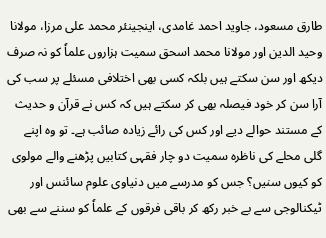طارق مسعود، جاوید احمد غامدی، اینجینئر محمد علی مرزا، مولانا وحید الدین اور مولانا محمد اسحق سمیت ہزاروں علماٗ کو نہ صرف دیکھ اور سن سکتے ہیں بلکہ کسی بھی اختلافی مسئلے پر سب کی آرا سن کر خود فیصلہ بھی کر سکتے ہیں کہ کس نے قرآن و حدیث کے مستند حوالے دیے اور کس کی رائے زیادہ صائب ہے۔ تو وہ اپنے گلی محلے کی ناظرہ سمیت دو چار فقہی کتابیں پڑھنے والے مولوی کو کیوں سنیں؟ جس کو مدرسے میں دنیاوی علوم سائنس اور ٹیکنالوجی سے بے خبر رکھ کر باقی فرقوں کے علماٗ کو سننے سے بھی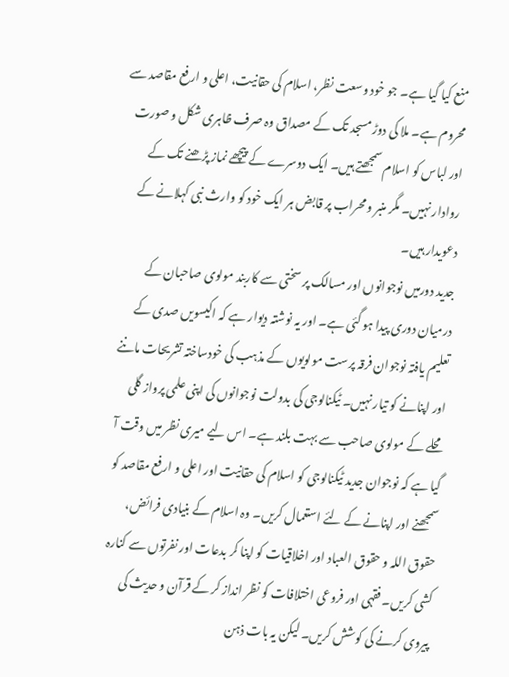منع کیا گیا ہے۔ جو خود وسعت نظر، اسلام کی حقانیت، اعلی و ارفع مقاصد سے محروم ہے۔ ملا کی دوڑ مسجد تک کے مصداق وہ صرف ظاہری شکل و صورت اور لباس کو اسلام سمجھتے ہیں۔ ایک دوسرے کے پیچھے نماز پڑھنے تک کے روادار نہیں۔ مگر منبر و محراب پر قابض ہر ایک خود کو وارث نبی کہلانے کے دعویدار ہیں۔
جدید دورمیں نوجوانوں اور مسالک پر سختی سے کاربند مولوی صاحبان کے درمیان دوری پیدا ہو گئی ہے۔ اور یہ نوشتہ دیوار ہے کہ اکیسویں صدی کے تعلیم یافتہ نوجوان فرقہ پرست مولویوں کے مذہب کی خودساختہ تشریحات ماننے اور اپنانے کو تیار نہیں۔ ٹیکنالوجی کی بدولت نوجوانوں کی اپنی علمی پرواز گلی محلے کے مولوی صاحب سے بہت بلند ہے۔ اس لیے میری نظر میں وقت آ گیا ہے کہ نوجوان جدید ٹیکنالوجی کو اسلام کی حقانیت اور اعلی و ارفع مقاصد کو سمجھنے اور اپنانے کے لئے استعمال کریں۔ وہ اسلام کے بنیادی فرائض، حقوق اللہ و حقوق العباد اور اخلاقیات کو اپنا کر بدعات اور نفرتوں سے کنارہ کشی کریں۔ فقہی اور فروعی اختلافات کو نظر انداز کر کے قرآن و حدیث کی پیروی کرنے کی کوشش کریں۔ لیکن یہ بات ذہن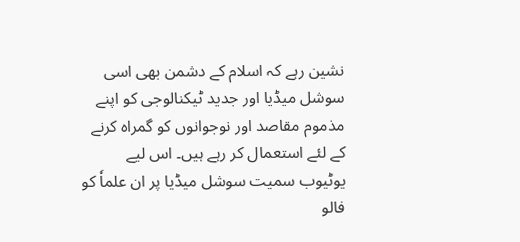نشین رہے کہ اسلام کے دشمن بھی اسی سوشل میڈیا اور جدید ٹیکنالوجی کو اپنے مذموم مقاصد اور نوجوانوں کو گمراہ کرنے کے لئے استعمال کر رہے ہیں۔ اس لیے یوٹیوب سمیت سوشل میڈیا پر ان علماٗ کو فالو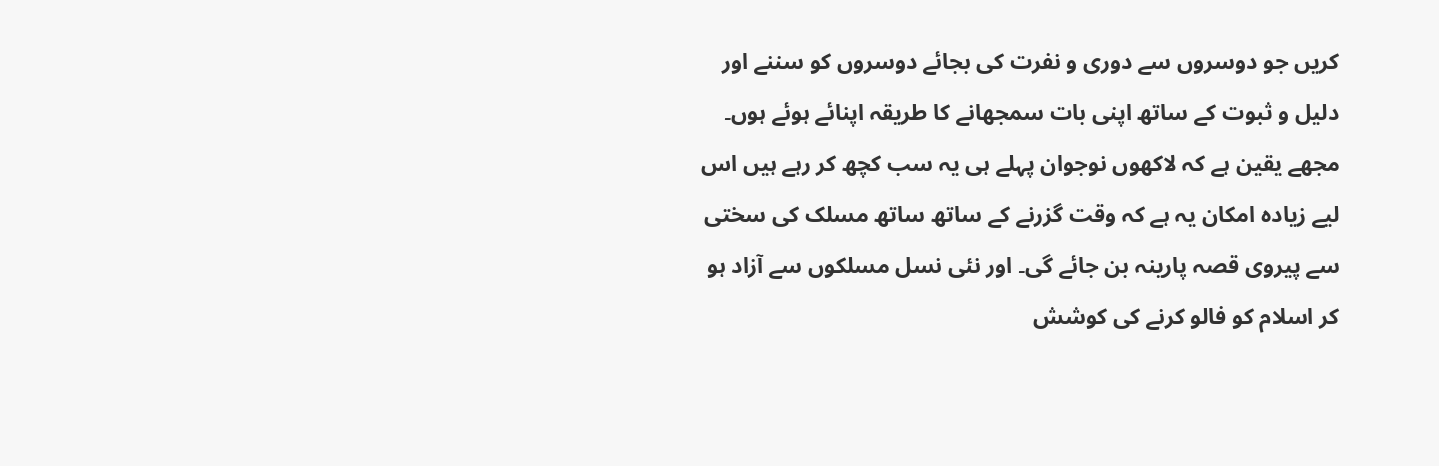کریں جو دوسروں سے دوری و نفرت کی بجائے دوسروں کو سننے اور دلیل و ثبوت کے ساتھ اپنی بات سمجھانے کا طریقہ اپنائے ہوئے ہوں۔ مجھے یقین ہے کہ لاکھوں نوجوان پہلے ہی یہ سب کچھ کر رہے ہیں اس لیے زیادہ امکان یہ ہے کہ وقت گزرنے کے ساتھ ساتھ مسلک کی سختی سے پیروی قصہ پارینہ بن جائے گی۔ اور نئی نسل مسلکوں سے آزاد ہو کر اسلام کو فالو کرنے کی کوشش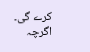کرے گی۔ اگرچہ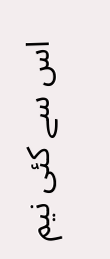اس سے کئی نیم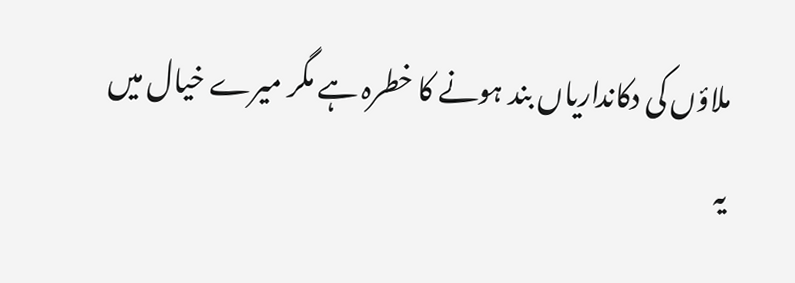ملاؤں کی دکانداریاں بند ہونے کا خطرہ ہے مگر میرے خیال میں یہ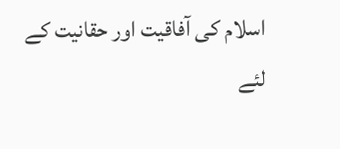اسلام کی آفاقیت اور حقانیت کے لئے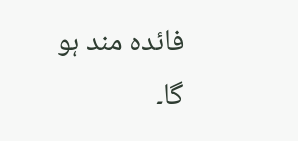فائدہ مند ہو گا۔